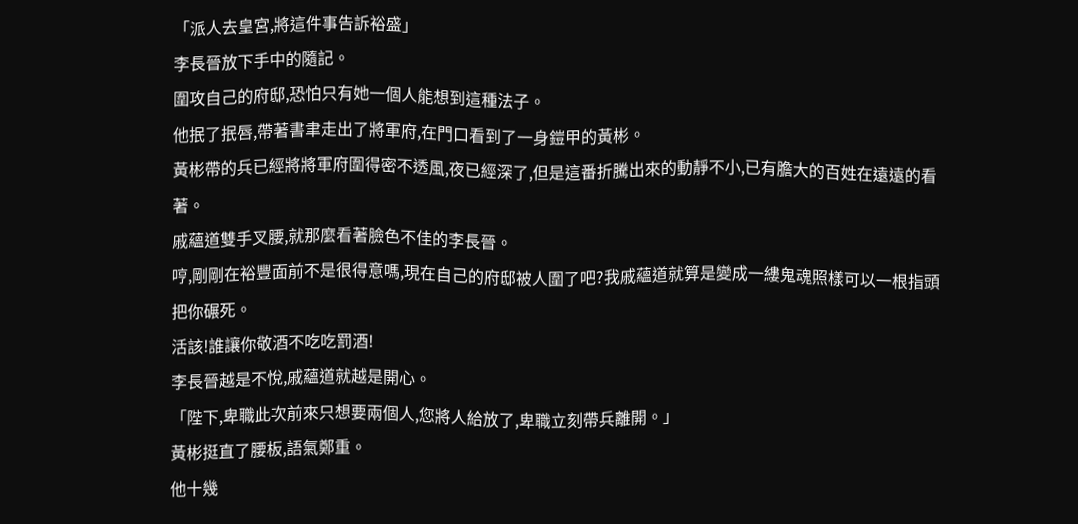「派人去皇宮,將這件事告訴裕盛」
李長晉放下手中的隨記。
圍攻自己的府邸,恐怕只有她一個人能想到這種法子。
他抿了抿唇,帶著書聿走出了將軍府,在門口看到了一身鎧甲的黃彬。
黃彬帶的兵已經將將軍府圍得密不透風,夜已經深了,但是這番折騰出來的動靜不小,已有膽大的百姓在遠遠的看著。
戚蘊道雙手叉腰,就那麼看著臉色不佳的李長晉。
哼,剛剛在裕豐面前不是很得意嗎,現在自己的府邸被人圍了吧?我戚蘊道就算是變成一縷鬼魂照樣可以一根指頭把你碾死。
活該!誰讓你敬酒不吃吃罰酒!
李長晉越是不悅,戚蘊道就越是開心。
「陛下,卑職此次前來只想要兩個人,您將人給放了,卑職立刻帶兵離開。」
黃彬挺直了腰板,語氣鄭重。
他十幾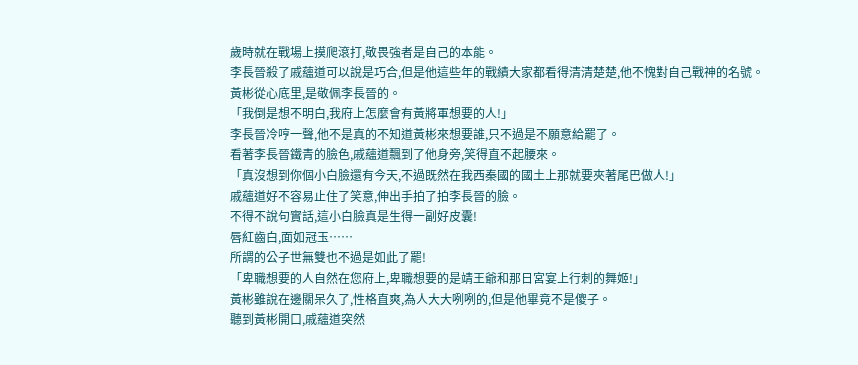歲時就在戰場上摸爬滾打,敬畏強者是自己的本能。
李長晉殺了戚蘊道可以說是巧合,但是他這些年的戰績大家都看得清清楚楚,他不愧對自己戰神的名號。
黃彬從心底里,是敬佩李長晉的。
「我倒是想不明白,我府上怎麼會有黃將軍想要的人!」
李長晉冷哼一聲,他不是真的不知道黃彬來想要誰,只不過是不願意給罷了。
看著李長晉鐵青的臉色,戚蘊道飄到了他身旁,笑得直不起腰來。
「真沒想到你個小白臉還有今天,不過既然在我西秦國的國土上那就要夾著尾巴做人!」
戚蘊道好不容易止住了笑意,伸出手拍了拍李長晉的臉。
不得不說句實話,這小白臉真是生得一副好皮囊!
唇紅齒白,面如冠玉……
所謂的公子世無雙也不過是如此了罷!
「卑職想要的人自然在您府上,卑職想要的是靖王爺和那日宮宴上行刺的舞姬!」
黃彬雖說在邊關呆久了,性格直爽,為人大大咧咧的,但是他畢竟不是傻子。
聽到黃彬開口,戚蘊道突然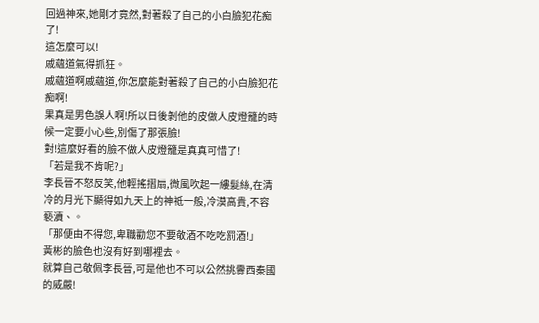回過神來,她剛才竟然,對著殺了自己的小白臉犯花痴了!
這怎麼可以!
戚蘊道氣得抓狂。
戚蘊道啊戚蘊道,你怎麼能對著殺了自己的小白臉犯花痴啊!
果真是男色誤人啊!所以日後剝他的皮做人皮燈籠的時候一定要小心些,別傷了那張臉!
對!這麼好看的臉不做人皮燈籠是真真可惜了!
「若是我不肯呢?」
李長晉不怒反笑,他輕搖摺扇,微風吹起一縷髮絲,在清冷的月光下顯得如九天上的神祗一般,冷漠高貴,不容褻瀆、。
「那便由不得您,卑職勸您不要敬酒不吃吃罰酒!」
黃彬的臉色也沒有好到哪裡去。
就算自己敬佩李長晉,可是他也不可以公然挑釁西秦國的威嚴!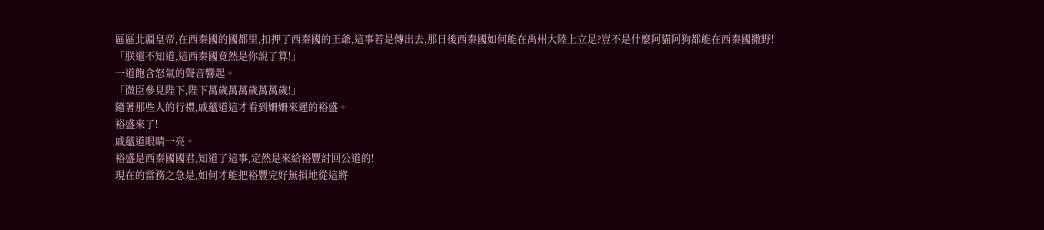區區北疆皇帝,在西秦國的國都里,扣押了西秦國的王爺,這事若是傳出去,那日後西秦國如何能在禹州大陸上立足?豈不是什麼阿貓阿狗都能在西秦國撒野!
「朕還不知道,這西秦國竟然是你說了算!」
一道飽含怒氣的聲音響起。
「微臣參見陛下,陛下萬歲萬萬歲萬萬歲!」
隨著那些人的行禮,戚蘊道這才看到姍姍來遲的裕盛。
裕盛來了!
戚蘊道眼睛一亮。
裕盛是西秦國國君,知道了這事,定然是來給裕豐討回公道的!
現在的當務之急是,如何才能把裕豐完好無損地從這將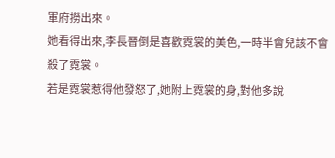軍府撈出來。
她看得出來,李長晉倒是喜歡霓裳的美色,一時半會兒該不會殺了霓裳。
若是霓裳惹得他發怒了,她附上霓裳的身,對他多說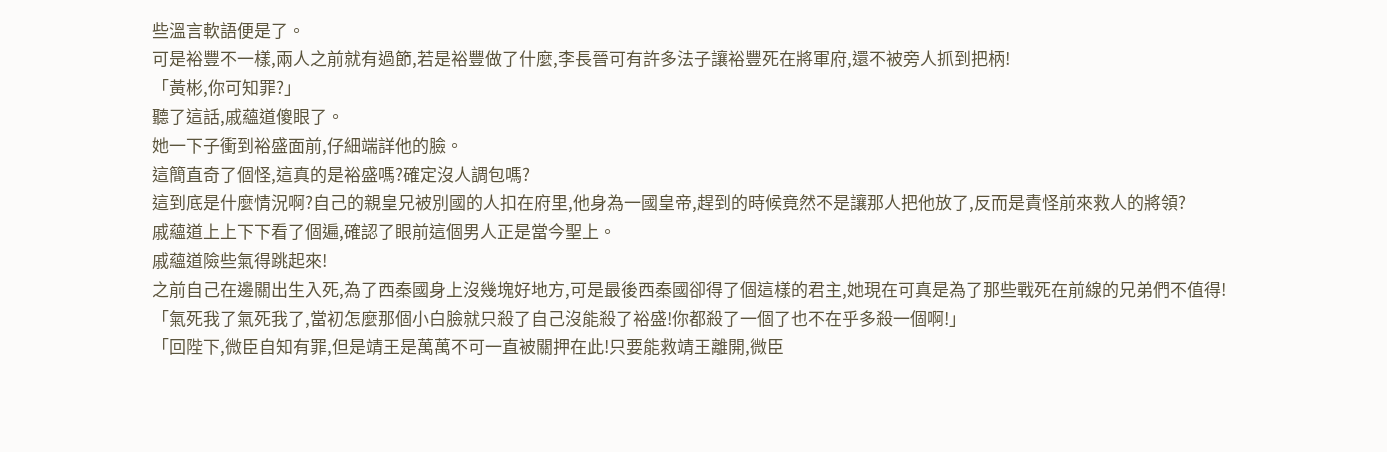些溫言軟語便是了。
可是裕豐不一樣,兩人之前就有過節,若是裕豐做了什麼,李長晉可有許多法子讓裕豐死在將軍府,還不被旁人抓到把柄!
「黃彬,你可知罪?」
聽了這話,戚蘊道傻眼了。
她一下子衝到裕盛面前,仔細端詳他的臉。
這簡直奇了個怪,這真的是裕盛嗎?確定沒人調包嗎?
這到底是什麼情況啊?自己的親皇兄被別國的人扣在府里,他身為一國皇帝,趕到的時候竟然不是讓那人把他放了,反而是責怪前來救人的將領?
戚蘊道上上下下看了個遍,確認了眼前這個男人正是當今聖上。
戚蘊道險些氣得跳起來!
之前自己在邊關出生入死,為了西秦國身上沒幾塊好地方,可是最後西秦國卻得了個這樣的君主,她現在可真是為了那些戰死在前線的兄弟們不值得!
「氣死我了氣死我了,當初怎麼那個小白臉就只殺了自己沒能殺了裕盛!你都殺了一個了也不在乎多殺一個啊!」
「回陛下,微臣自知有罪,但是靖王是萬萬不可一直被關押在此!只要能救靖王離開,微臣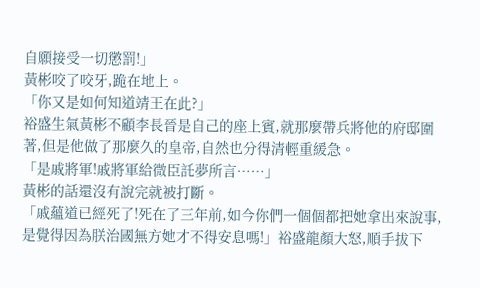自願接受一切懲罰!」
黃彬咬了咬牙,跪在地上。
「你又是如何知道靖王在此?」
裕盛生氣黃彬不顧李長晉是自己的座上賓,就那麼帶兵將他的府邸圍著,但是他做了那麼久的皇帝,自然也分得清輕重緩急。
「是戚將軍!戚將軍給微臣託夢所言……」
黃彬的話還沒有說完就被打斷。
「戚蘊道已經死了!死在了三年前,如今你們一個個都把她拿出來說事,是覺得因為朕治國無方她才不得安息嗎!」裕盛龍顏大怒,順手拔下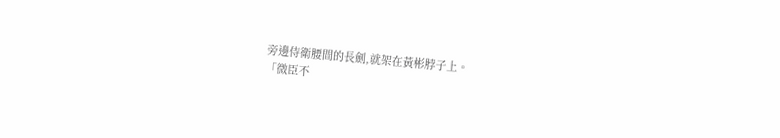旁邊侍衛腰間的長劍,就架在黃彬脖子上。
「微臣不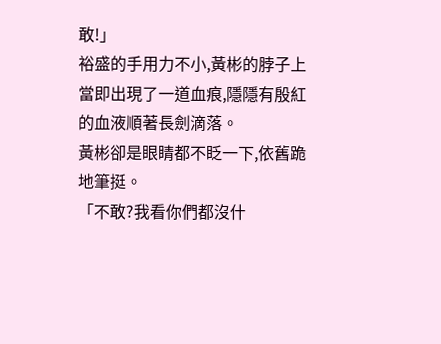敢!」
裕盛的手用力不小,黃彬的脖子上當即出現了一道血痕,隱隱有殷紅的血液順著長劍滴落。
黃彬卻是眼睛都不眨一下,依舊跪地筆挺。
「不敢?我看你們都沒什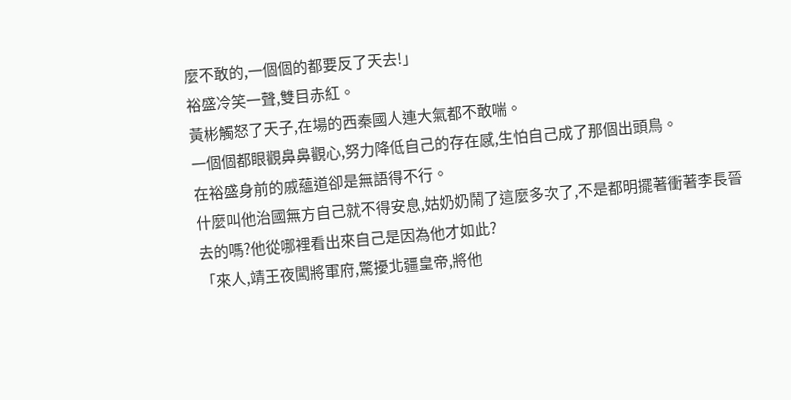麼不敢的,一個個的都要反了天去!」
裕盛冷笑一聲,雙目赤紅。
黃彬觸怒了天子,在場的西秦國人連大氣都不敢喘。
一個個都眼觀鼻鼻觀心,努力降低自己的存在感,生怕自己成了那個出頭鳥。
在裕盛身前的戚蘊道卻是無語得不行。
什麼叫他治國無方自己就不得安息,姑奶奶鬧了這麼多次了,不是都明擺著衝著李長晉去的嗎?他從哪裡看出來自己是因為他才如此?
「來人,靖王夜闖將軍府,驚擾北疆皇帝,將他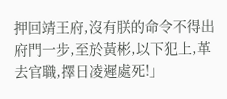押回靖王府,沒有朕的命令不得出府門一步,至於黃彬,以下犯上,革去官職,擇日凌遲處死!」